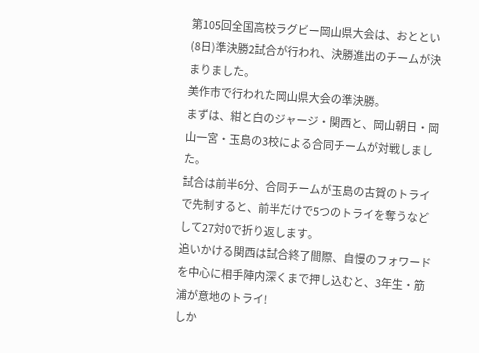第105回全国高校ラグビー岡山県大会は、おととい(8日)準決勝2試合が行われ、決勝進出のチームが決まりました。
美作市で行われた岡山県大会の準決勝。
まずは、紺と白のジャージ・関西と、岡山朝日・岡山一宮・玉島の3校による合同チームが対戦しました。
試合は前半6分、合同チームが玉島の古賀のトライで先制すると、前半だけで5つのトライを奪うなどして27対0で折り返します。
追いかける関西は試合終了間際、自慢のフォワードを中心に相手陣内深くまで押し込むと、3年生・筋浦が意地のトライ!
しか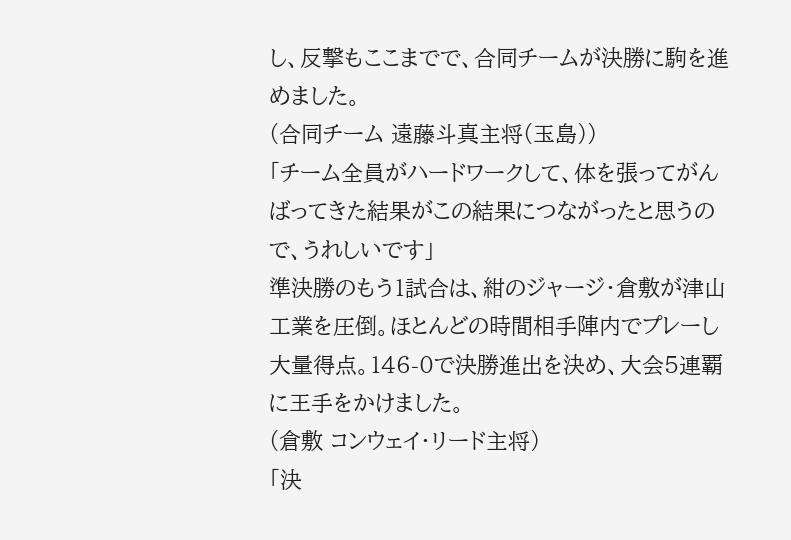し、反撃もここまでで、合同チームが決勝に駒を進めました。
(合同チーム 遠藤斗真主将(玉島))
「チーム全員がハードワークして、体を張ってがんばってきた結果がこの結果につながったと思うので、うれしいです」
準決勝のもう1試合は、紺のジャージ・倉敷が津山工業を圧倒。ほとんどの時間相手陣内でプレーし大量得点。146-0で決勝進出を決め、大会5連覇に王手をかけました。
(倉敷 コンウェイ・リード主将)
「決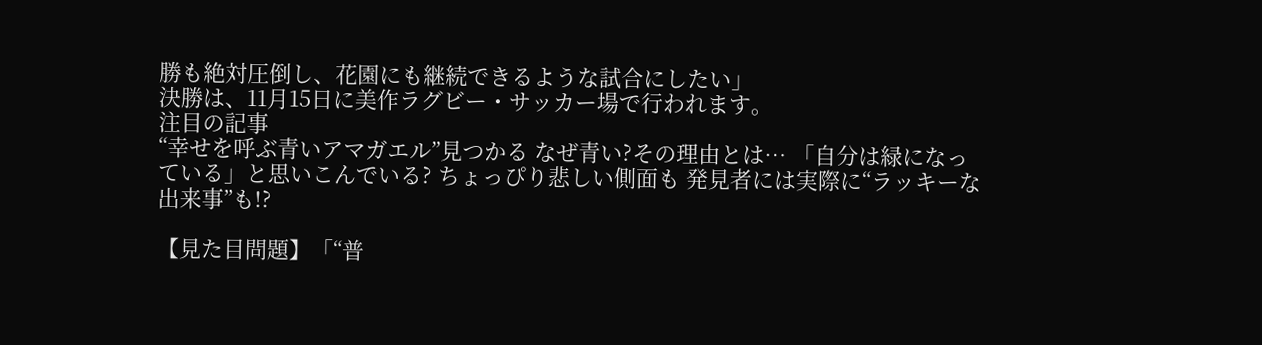勝も絶対圧倒し、花園にも継続できるような試合にしたい」
決勝は、11月15日に美作ラグビー・サッカー場で行われます。
注目の記事
“幸せを呼ぶ青いアマガエル”見つかる なぜ青い?その理由とは… 「自分は緑になっている」と思いこんでいる? ちょっぴり悲しい側面も 発見者には実際に“ラッキーな出来事”も!?

【見た目問題】「“普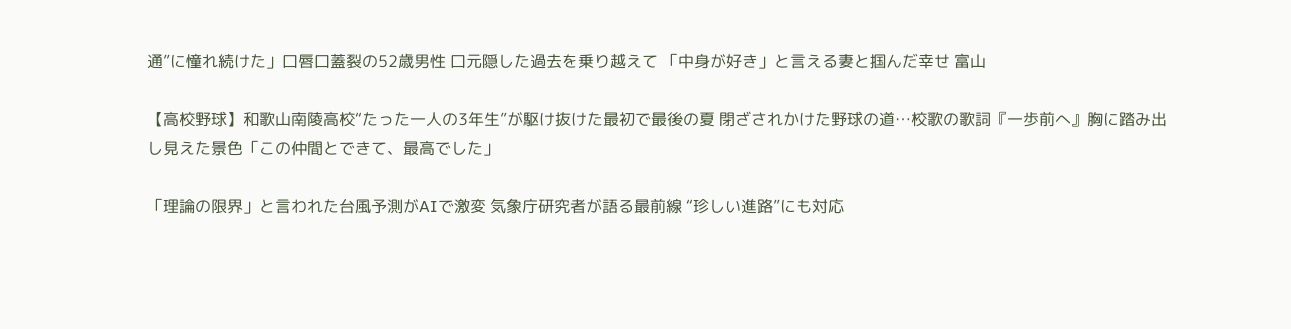通”に憧れ続けた」口唇口蓋裂の52歳男性 口元隠した過去を乗り越えて 「中身が好き」と言える妻と掴んだ幸せ 富山

【高校野球】和歌山南陵高校“たった一人の3年生”が駆け抜けた最初で最後の夏 閉ざされかけた野球の道…校歌の歌詞『一歩前へ』胸に踏み出し見えた景色「この仲間とできて、最高でした」

「理論の限界」と言われた台風予測がAIで激変 気象庁研究者が語る最前線 “珍しい進路”にも対応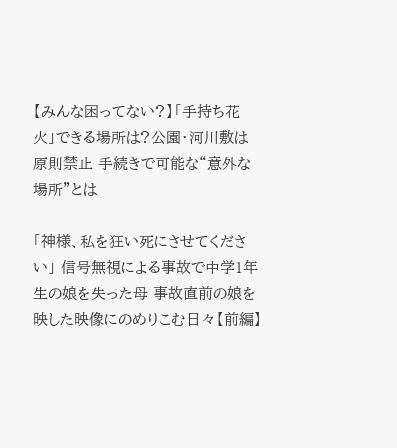【みんな困ってない?】「手持ち花火」できる場所は?公園・河川敷は原則禁止 手続きで可能な“意外な場所”とは

「神様、私を狂い死にさせてください」 信号無視による事故で中学1年生の娘を失った母 事故直前の娘を映した映像にのめりこむ日々【前編】